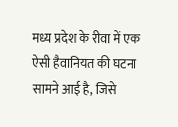मध्य प्रदेश के रीवा में एक ऐसी हैवानियत की घटना सामने आई है, जिसे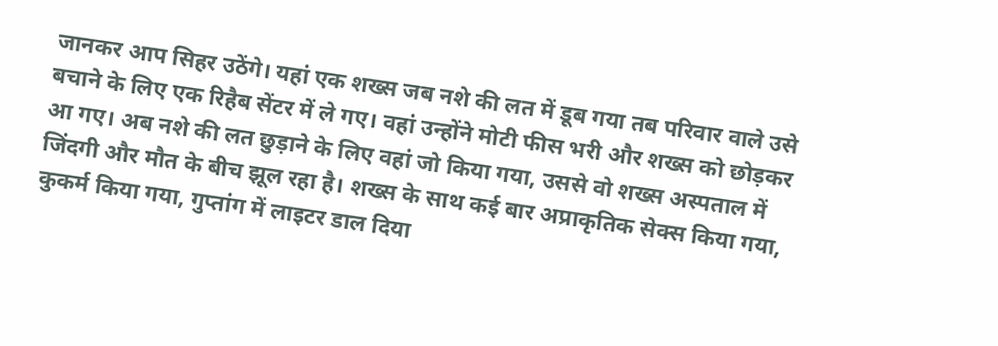जानकर आप सिहर उठेंगे। यहां एक शख्स जब नशे की लत में डूब गया तब परिवार वाले उसे बचाने के लिए एक रिहैब सेंटर में ले गए। वहां उन्होंने मोटी फीस भरी और शख्स को छोड़कर आ गए। अब नशे की लत छुड़ाने के लिए वहां जो किया गया, उससे वो शख्स अस्पताल में जिंदगी और मौत के बीच झूल रहा है। शख्स के साथ कई बार अप्राकृतिक सेक्स किया गया, कुकर्म किया गया, गुप्तांग में लाइटर डाल दिया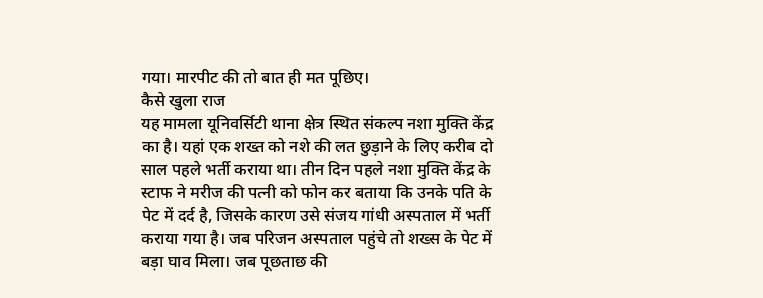गया। मारपीट की तो बात ही मत पूछिए।
कैसे खुला राज
यह मामला यूनिवर्सिटी थाना क्षेत्र स्थित संकल्प नशा मुक्ति केंद्र का है। यहां एक शख्त को नशे की लत छुड़ाने के लिए करीब दो साल पहले भर्ती कराया था। तीन दिन पहले नशा मुक्ति केंद्र के स्टाफ ने मरीज की पत्नी को फोन कर बताया कि उनके पति के पेट में दर्द है, जिसके कारण उसे संजय गांधी अस्पताल में भर्ती कराया गया है। जब परिजन अस्पताल पहुंचे तो शख्स के पेट में बड़ा घाव मिला। जब पूछताछ की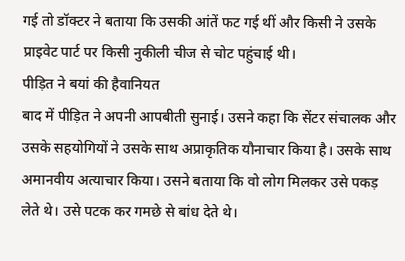गई तो डॉक्टर ने बताया कि उसकी आंतें फट गई थीं और किसी ने उसके प्राइवेट पार्ट पर किसी नुकीली चीज से चोट पहुंचाई थी।
पीड़ित ने बयां की हैवानियत
बाद में पीड़ित ने अपनी आपबीती सुनाई। उसने कहा कि सेंटर संचालक और उसके सहयोगियों ने उसके साथ अप्राकृतिक यौनाचार किया है। उसके साथ अमानवीय अत्याचार किया। उसने बताया कि वो लोग मिलकर उसे पकड़ लेते थे। उसे पटक कर गमछे से बांध देते थे।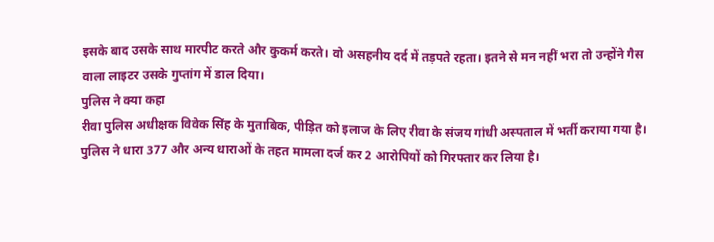इसके बाद उसके साथ मारपीट करते और कुकर्म करते। वो असहनीय दर्द में तड़पते रहता। इतने से मन नहीं भरा तो उन्होंने गैस वाला लाइटर उसके गुप्तांग में डाल दिया।
पुलिस ने क्या कहा
रीवा पुलिस अधीक्षक विवेक सिंह के मुताबिक, पीड़ित को इलाज के लिए रीवा के संजय गांधी अस्पताल में भर्ती कराया गया है। पुलिस ने धारा 377 और अन्य धाराओं के तहत मामला दर्ज कर 2 आरोपियों को गिरफ्तार कर लिया है।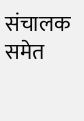संचालक समेत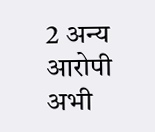2 अन्य आरोपी अभी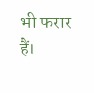भी फरार हैं।